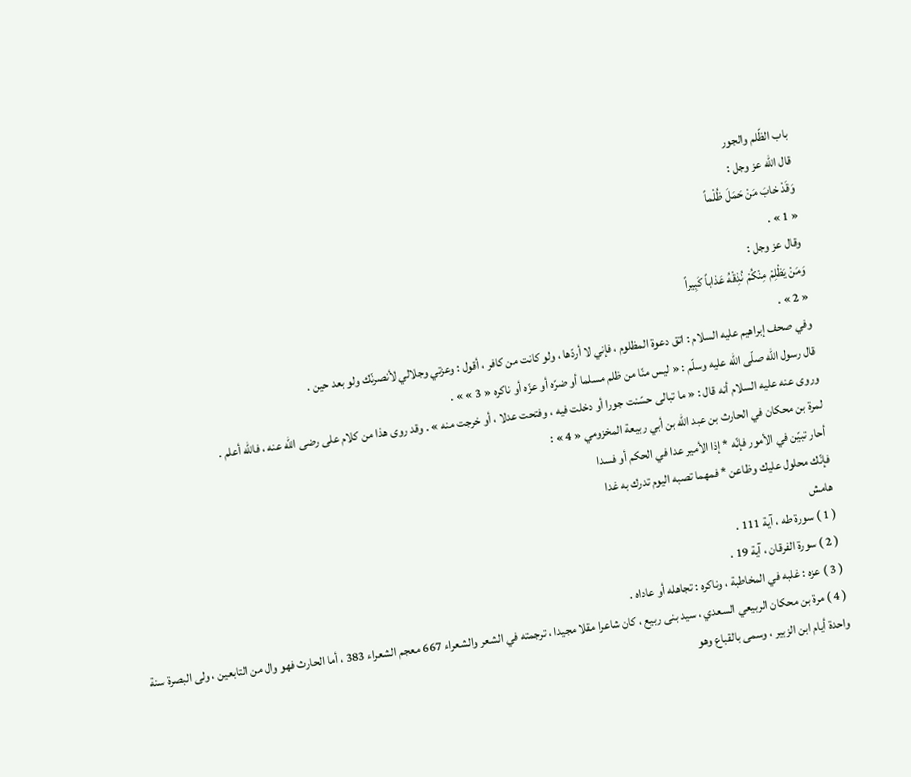باب الظّلم والجور
قال اللّه عز وجل :
وَقَدْ خابَ مَنْ حَمَلَ ظُلْماً
« 1 » .
وقال عز وجل :
وَمَنْ يَظْلِمْ مِنْكُمْ نُذِقْهُ عَذاباً كَبِيراً
« 2 » .
وفي صحف إبراهيم عليه السلام : اتق دعوة المظلوم ، فإني لا أردّها ، ولو كانت من كافر ، أقول : وعزتي وجلالي لأنصرنّك ولو بعد حين .
قال رسول اللّه صلّى اللّه عليه وسلّم : « ليس منّا من ظلم مسلما أو ضرّه أو عزّه أو ناكره « 3 » » .
وروى عنه عليه السلام أنه قال : « ما تبالى حسّنت جورا أو دخلت فيه ، وفتحت عدلا ، أو خرجت منه » . وقد روى هذا من كلام على رضى اللّه عنه ، فاللّه أعلم .
لمرة بن محكان في الحارث بن عبد اللّه بن أبي ربيعة المخزومي « 4 » :
أحار تبيّن في الأمور فإنّه * إذا الأمير عدا في الحكم أو فسدا
فإنّك محلول عليك وظاعن * فمهما تصبه اليوم تدرك به غدا
هامش
( 1 ) سورة طه ، آية 111 .
( 2 ) سورة الفرقان ، آية 19 .
( 3 ) عزه : غلبه في المخاطبة ، وناكره : تجاهله أو عاداه .
( 4 ) مرة بن محكان الربيعي السعدي ، سيد بنى ربيع ، كان شاعرا مقلا مجيدا ، ترجمته في الشعر والشعراء 667 معجم الشعراء 383 ، أما الحارث فهو وال من التابعين ، ولى البصرة سنة واحدة أيام ابن الزبير ، وسمى بالقباع وهو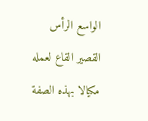الواسع الرأس القصير القاع لعمله مكيالا بهذه الصفة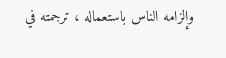وإلزامه الناس باستعماله ، ترجمته في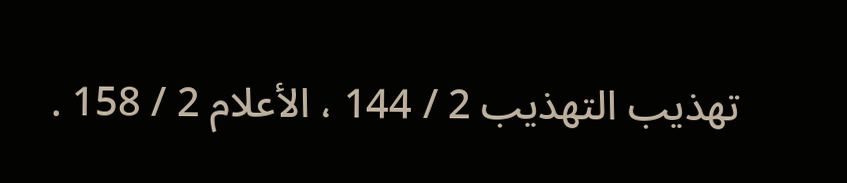تهذيب التهذيب 2 / 144 ، الأعلام 2 / 158 .